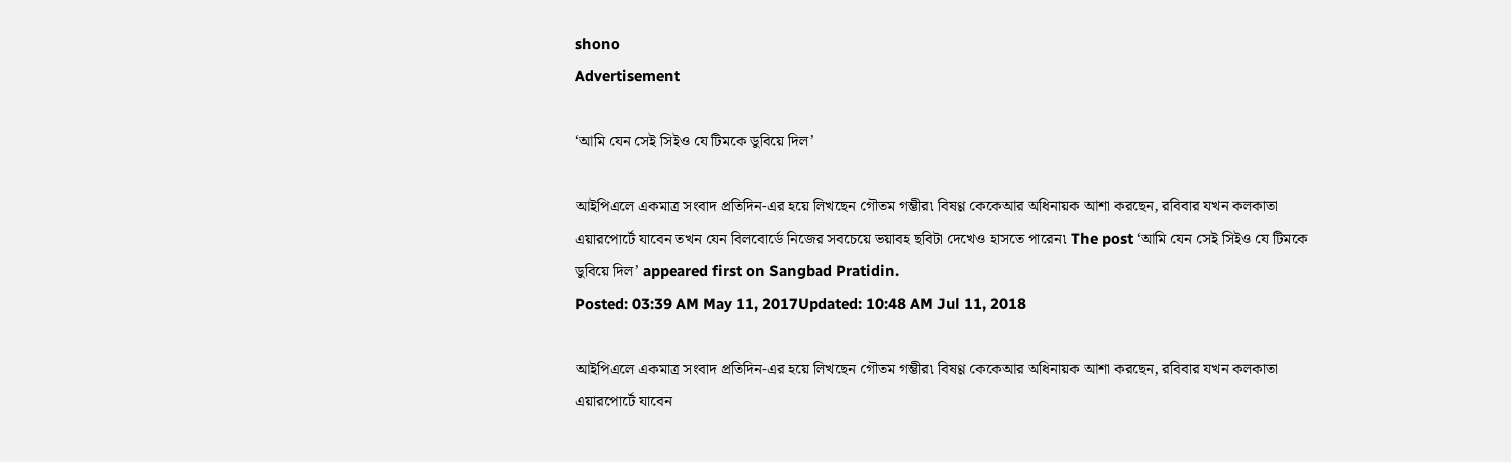shono
Advertisement

‘আমি যেন সেই সিইও যে টিমকে ডুবিয়ে দিল’

আইপিএলে একমাত্র সংবাদ প্রতিদিন-এর হয়ে লিখছেন গৌতম গম্ভীর৷ বিষণ্ণ কেকেআর অধিনায়ক আশা করছেন, রবিবার যখন কলকাতা এয়ারপোর্টে যাবেন তখন যেন বিলবোর্ডে নিজের সবচেয়ে ভয়াবহ ছবিটা দেখেও হাসতে পারেন৷ The post ‘আমি যেন সেই সিইও যে টিমকে ডুবিয়ে দিল’ appeared first on Sangbad Pratidin.
Posted: 03:39 AM May 11, 2017Updated: 10:48 AM Jul 11, 2018

আইপিএলে একমাত্র সংবাদ প্রতিদিন-এর হয়ে লিখছেন গৌতম গম্ভীর৷ বিষণ্ণ কেকেআর অধিনায়ক আশা করছেন, রবিবার যখন কলকাতা এয়ারপোর্টে যাবেন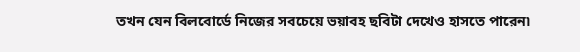তখন যেন বিলবোর্ডে নিজের সবচেয়ে ভয়াবহ ছবিটা দেখেও হাসতে পারেন৷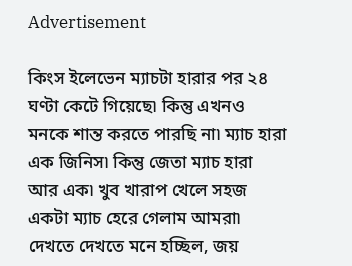Advertisement

কিংস ইলেভেন ম্যাচটা হারার পর ২৪ ঘণ্টা কেটে গিয়েছে৷ কিন্তু এখনও মনকে শান্ত করতে পারছি না৷ ম্যাচ হারা এক জিনিস৷ কিন্তু জেতা ম্যাচ হারা আর এক৷ খুব খারাপ খেলে সহজ একটা ম্যাচ হেরে গেলাম আমরা৷ দেখতে দেখতে মনে হচ্ছিল, জয়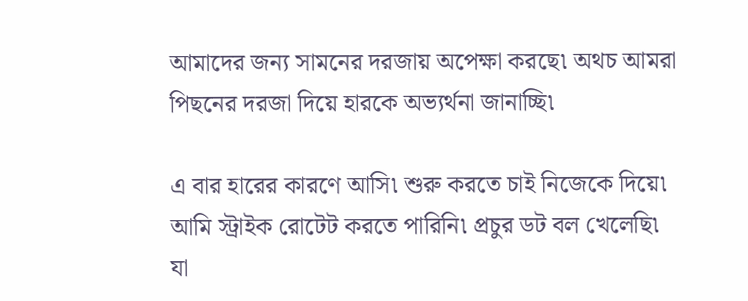আমাদের জন্য সামনের দরজায় অপেক্ষা করছে৷ অথচ আমরা পিছনের দরজা দিয়ে হারকে অভ্যর্থনা জানাচ্ছি৷

এ বার হারের কারণে আসি৷ শুরু করতে চাই নিজেকে দিয়ে৷ আমি স্ট্রাইক রোটেট করতে পারিনি৷ প্রচুর ডট বল খেলেছি৷ যা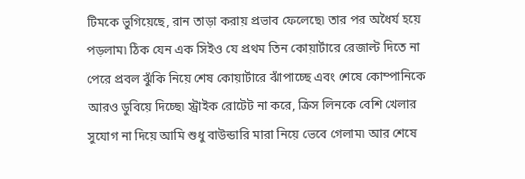টিমকে ভুগিয়েছে, রান তাড়া করায় প্রভাব ফেলেছে৷ তার পর অধৈর্য হয়ে পড়লাম৷ ঠিক যেন এক সিইও যে প্রথম তিন কোয়ার্টারে রেজাল্ট দিতে না পেরে প্রবল ঝুঁকি নিয়ে শেষ কোয়ার্টারে ঝাঁপাচ্ছে এবং শেষে কোম্পানিকে আরও ডুবিয়ে দিচ্ছে৷ স্ট্রাইক রোটেট না করে, ক্রিস লিনকে বেশি খেলার সুযোগ না দিয়ে আমি শুধু বাউন্ডারি মারা নিয়ে ভেবে গেলাম৷ আর শেষে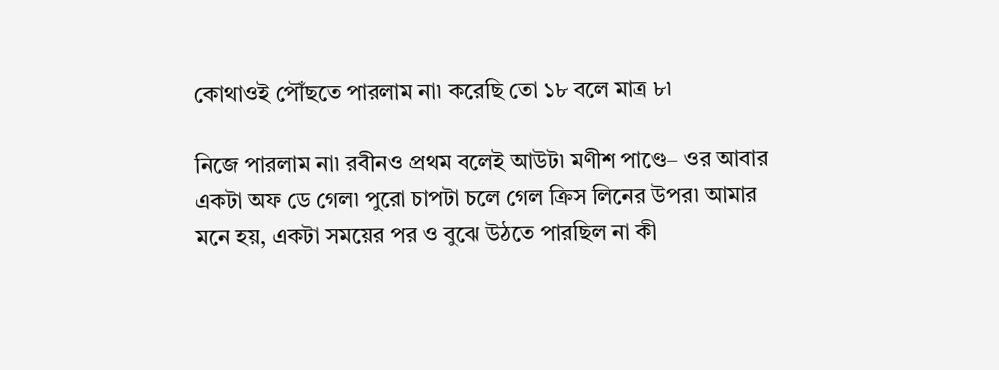কোথাওই পৌঁছতে পারলাম না৷ করেছি তো ১৮ বলে মাত্র ৮৷

নিজে পারলাম না৷ রবীনও প্রথম বলেই আউট৷ মণীশ পাণ্ডে– ওর আবার একটা অফ ডে গেল৷ পুরো চাপটা চলে গেল ক্রিস লিনের উপর৷ আমার মনে হয়, একটা সময়ের পর ও বুঝে উঠতে পারছিল না কী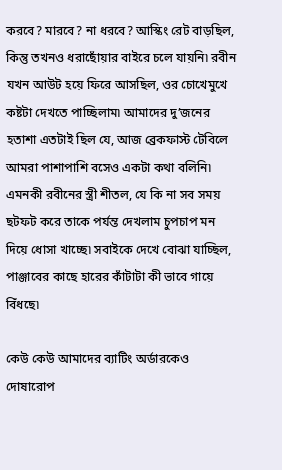করবে? মারবে? না ধরবে? আস্কিং রেট বাড়ছিল, কিন্তু তখনও ধরাছোঁয়ার বাইরে চলে যায়নি৷ রবীন যখন আউট হয়ে ফিরে আসছিল, ওর চোখেমুখে কষ্টটা দেখতে পাচ্ছিলাম৷ আমাদের দু’জনের হতাশা এতটাই ছিল যে, আজ ব্রেকফাস্ট টেবিলে আমরা পাশাপাশি বসেও একটা কথা বলিনি৷ এমনকী রবীনের স্ত্রী শীতল, যে কি না সব সময় ছটফট করে তাকে পর্যন্ত দেখলাম চুপচাপ মন দিয়ে ধোসা খাচ্ছে৷ সবাইকে দেখে বোঝা যাচ্ছিল, পাঞ্জাবের কাছে হারের কাঁটাটা কী ভাবে গায়ে বিঁধছে৷

কেউ কেউ আমাদের ব্যাটিং অর্ডারকেও দোষারোপ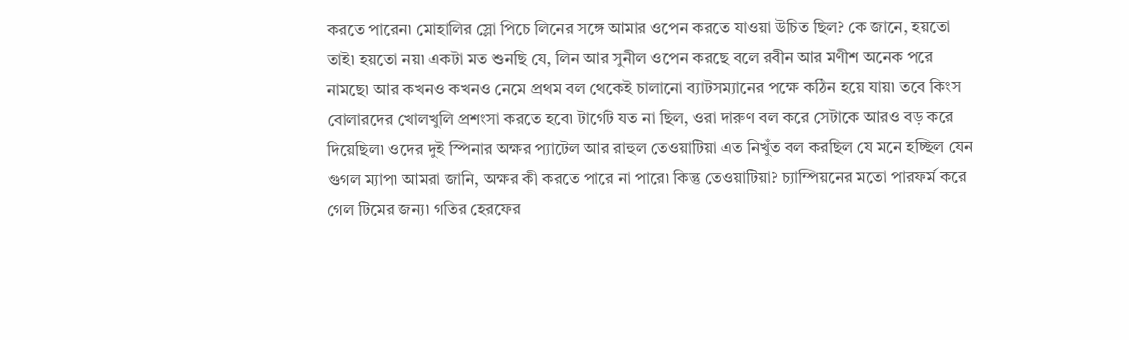করতে পারেন৷ মোহালির স্লো পিচে লিনের সঙ্গে আমার ওপেন করতে যাওয়া উচিত ছিল? কে জানে, হয়তো তাই৷ হয়তো নয়৷ একটা মত শুনছি যে, লিন আর সুনীল ওপেন করছে বলে রবীন আর মণীশ অনেক পরে নামছে৷ আর কখনও কখনও নেমে প্রথম বল থেকেই চালানো ব্যাটসম্যানের পক্ষে কঠিন হয়ে যায়৷ তবে কিংস বোলারদের খোলখুলি প্রশংসা করতে হবে৷ টার্গেট যত না ছিল, ওরা দারুণ বল করে সেটাকে আরও বড় করে দিয়েছিল৷ ওদের দুই স্পিনার অক্ষর প্যাটেল আর রাহুল তেওয়াটিয়া এত নিখুঁত বল করছিল যে মনে হচ্ছিল যেন গুগল ম্যাপ৷ আমরা জানি, অক্ষর কী করতে পারে না পারে৷ কিন্তু তেওয়াটিয়া? চ্যাম্পিয়নের মতো পারফর্ম করে গেল টিমের জন্য৷ গতির হেরফের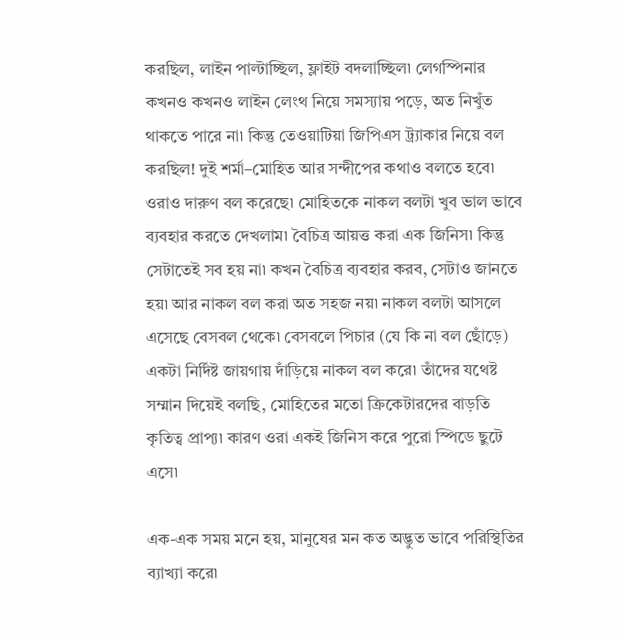করছিল, লাইন পাল্টাচ্ছিল, ফ্লাইট বদলাচ্ছিল৷ লেগস্পিনার কখনও কখনও লাইন লেংথ নিয়ে সমস্যায় পড়ে, অত নিখুঁত থাকতে পারে না৷ কিন্তু তেওয়াটিয়া জিপিএস ট্র্যাকার নিয়ে বল করছিল! দুই শর্মা–মোহিত আর সন্দীপের কথাও বলতে হবে৷ ওরাও দারুণ বল করেছে৷ মোহিতকে নাকল বলটা খুব ভাল ভাবে ব্যবহার করতে দেখলাম৷ বৈচিত্র আয়ত্ত করা এক জিনিস৷ কিন্তু সেটাতেই সব হয় না৷ কখন বৈচিত্র ব্যবহার করব, সেটাও জানতে হয়৷ আর নাকল বল করা অত সহজ নয়৷ নাকল বলটা আসলে এসেছে বেসবল থেকে৷ বেসবলে পিচার (যে কি না বল ছোঁড়ে) একটা নির্দিষ্ট জায়গায় দাঁড়িয়ে নাকল বল করে৷ তাঁদের যথেষ্ট সম্মান দিয়েই বলছি, মোহিতের মতো ক্রিকেটারদের বাড়তি কৃতিত্ব প্রাপ্য৷ কারণ ওরা একই জিনিস করে পুরো স্পিডে ছুটে এসে৷

এক-এক সময় মনে হয়, মানুষের মন কত অদ্ভুত ভাবে পরিস্থিতির ব্যাখ্যা করে৷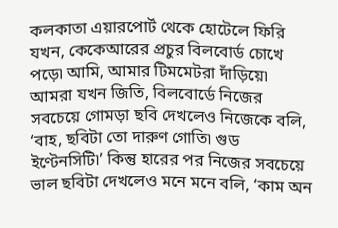কলকাতা এয়ারপোর্ট থেকে হোটেলে ফিরি যখন, কেকেআরের প্রচুর বিলবোর্ড চোখে পড়ে৷ আমি, আমার টিমমেটরা দাঁড়িয়ে৷ আমরা যখন জিতি, বিলবোর্ডে নিজের সবচেয়ে গোমড়া ছবি দেখলেও নিজেকে বলি, ‘বাহ, ছবিটা তো দারুণ গোতি৷ গুড ইণ্টেনসিটি৷’ কিন্তু হারের পর নিজের সবচেয়ে ভাল ছবিটা দেখলেও মনে মনে বলি, ‘কাম অন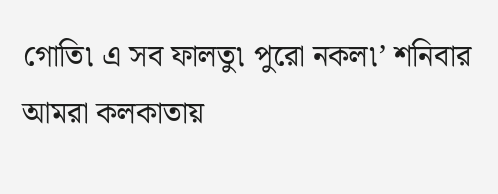গোতি৷ এ সব ফালতু৷ পুরো নকল৷’ শনিবার আমরা কলকাতায়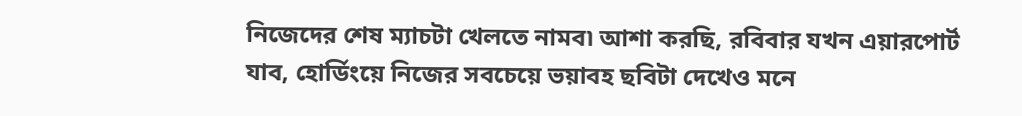নিজেদের শেষ ম্যাচটা খেলতে নামব৷ আশা করছি, রবিবার যখন এয়ারপোর্ট যাব, হোর্ডিংয়ে নিজের সবচেয়ে ভয়াবহ ছবিটা দেখেও মনে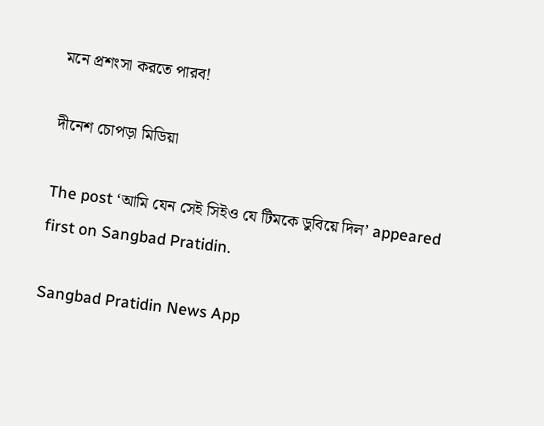মনে প্রশংসা করতে পারব!

দীনেশ চোপড়া মিডিয়া

The post ‘আমি যেন সেই সিইও যে টিমকে ডুবিয়ে দিল’ appeared first on Sangbad Pratidin.

Sangbad Pratidin News App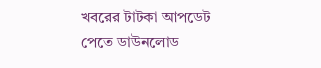খবরের টাটকা আপডেট পেতে ডাউনলোড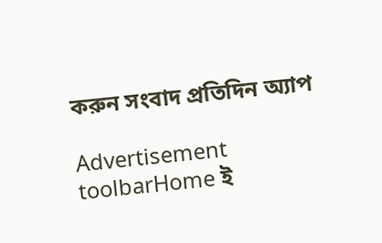করুন সংবাদ প্রতিদিন অ্যাপ

Advertisement
toolbarHome ই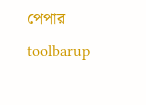পেপার toolbarup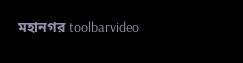মহানগর toolbarvideo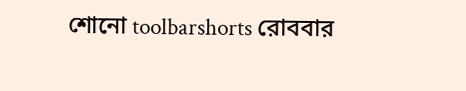শোনো toolbarshorts রোববার